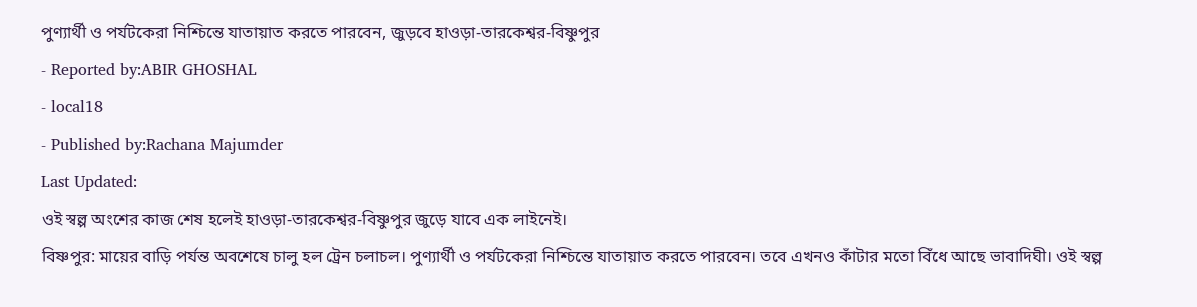পুণ্যার্থী ও পর্যটকেরা নিশ্চিন্তে যাতায়াত করতে পারবেন, জুড়বে হাওড়া-তারকেশ্বর-বিষ্ণুপুর
- Reported by:ABIR GHOSHAL
- local18
- Published by:Rachana Majumder
Last Updated:
ওই স্বল্প অংশের কাজ শেষ হলেই হাওড়া-তারকেশ্বর-বিষ্ণুপুর জুড়ে যাবে এক লাইনেই।
বিষ্ণপুর: মায়ের বাড়ি পর্যন্ত অবশেষে চালু হল ট্রেন চলাচল। পুণ্যার্থী ও পর্যটকেরা নিশ্চিন্তে যাতায়াত করতে পারবেন। তবে এখনও কাঁটার মতো বিঁধে আছে ভাবাদিঘী। ওই স্বল্প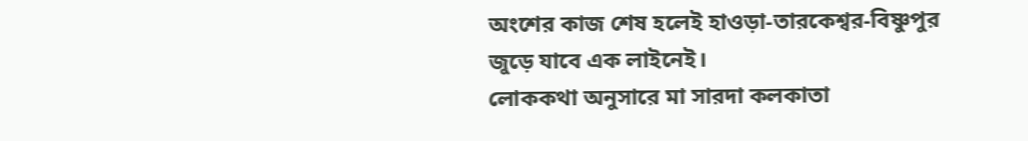অংশের কাজ শেষ হলেই হাওড়া-তারকেশ্বর-বিষ্ণুপুর জুড়ে যাবে এক লাইনেই।
লোককথা অনুসারে মা সারদা কলকাতা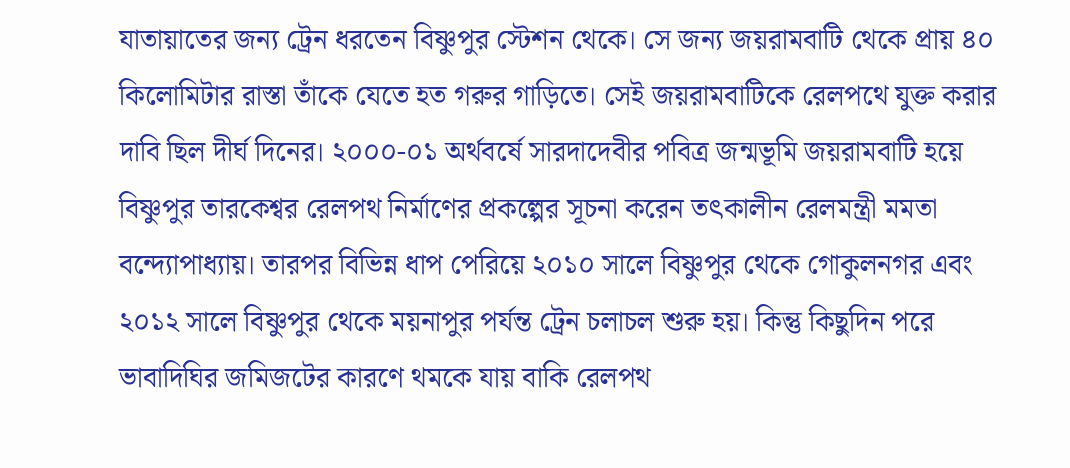যাতায়াতের জন্য ট্রেন ধরতেন বিষ্ণুপুর স্টেশন থেকে। সে জন্য জয়রামবাটি থেকে প্রায় ৪০ কিলোমিটার রাস্তা তাঁকে যেতে হত গরুর গাড়িতে। সেই জয়রামবাটিকে রেলপথে যুক্ত করার দাবি ছিল দীর্ঘ দিনের। ২০০০-০১ অর্থবর্ষে সারদাদেবীর পবিত্র জন্মভূমি জয়রামবাটি হয়ে বিষ্ণুপুর তারকেশ্বর রেলপথ নির্মাণের প্রকল্পের সূচনা করেন তৎকালীন রেলমন্ত্রী মমতা বন্দ্যোপাধ্যায়। তারপর বিভিন্ন ধাপ পেরিয়ে ২০১০ সালে বিষ্ণুপুর থেকে গোকুলনগর এবং ২০১২ সালে বিষ্ণুপুর থেকে ময়নাপুর পর্যন্ত ট্রেন চলাচল শুরু হয়। কিন্তু কিছুদিন পরে ভাবাদিঘির জমিজটের কারণে থমকে যায় বাকি রেলপথ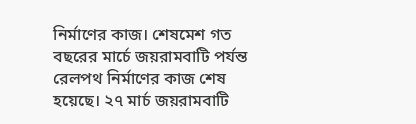নির্মাণের কাজ। শেষমেশ গত বছরের মার্চে জয়রামবাটি পর্যন্ত রেলপথ নির্মাণের কাজ শেষ হয়েছে। ২৭ মার্চ জয়রামবাটি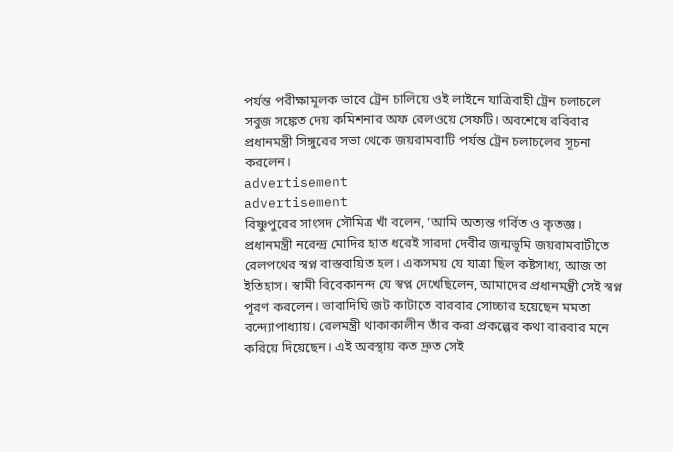পর্যন্ত পরীক্ষামূলক ভাবে ট্রেন চালিয়ে ওই লাইনে যাত্রিবাহী ট্রেন চলাচলে সবুজ সঙ্কেত দেয় কমিশনার অফ রেলওয়ে সেফটি। অবশেষে রবিবার প্রধানমন্ত্রী সিঙ্গুরের সভা থেকে জয়রামবাটি পর্যন্ত ট্রেন চলাচলের সূচনা করলেন।
advertisement
advertisement
বিষ্ণুপুরের সাংসদ সৌমিত্র খাঁ বলেন, ‘আমি অত্যন্ত গর্বিত ও কৃতজ্ঞ। প্রধানমন্ত্রী নরেন্দ্র মোদির হাত ধরেই সারদা দেবীর জন্মভূমি জয়রামবাটীতে রেলপথের স্বপ্ন বাস্তবায়িত হল। একসময় যে যাত্রা ছিল কষ্টসাধ্য, আজ তা ইতিহাস। স্বামী বিবেকানন্দ যে স্বপ্ন দেখেছিলেন, আমাদের প্রধানমন্ত্রী সেই স্বপ্ন পূরণ করলেন। ভাবাদিঘি জট কাটাতে বারবার সোচ্চার হয়েছেন মমতা বন্দ্যোপাধ্যায়। রেলমন্ত্রী থাকাকালীন তাঁর করা প্রকল্পের কথা বারবার মনে করিয়ে দিয়েছেন। এই অবস্থায় কত দ্রুত সেই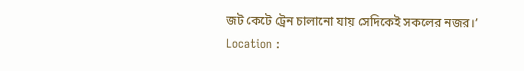জট কেটে ট্রেন চালানো যায় সেদিকেই সকলের নজর।’
Location :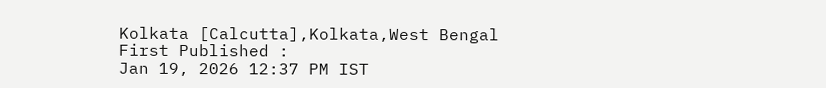Kolkata [Calcutta],Kolkata,West Bengal
First Published :
Jan 19, 2026 12:37 PM IST